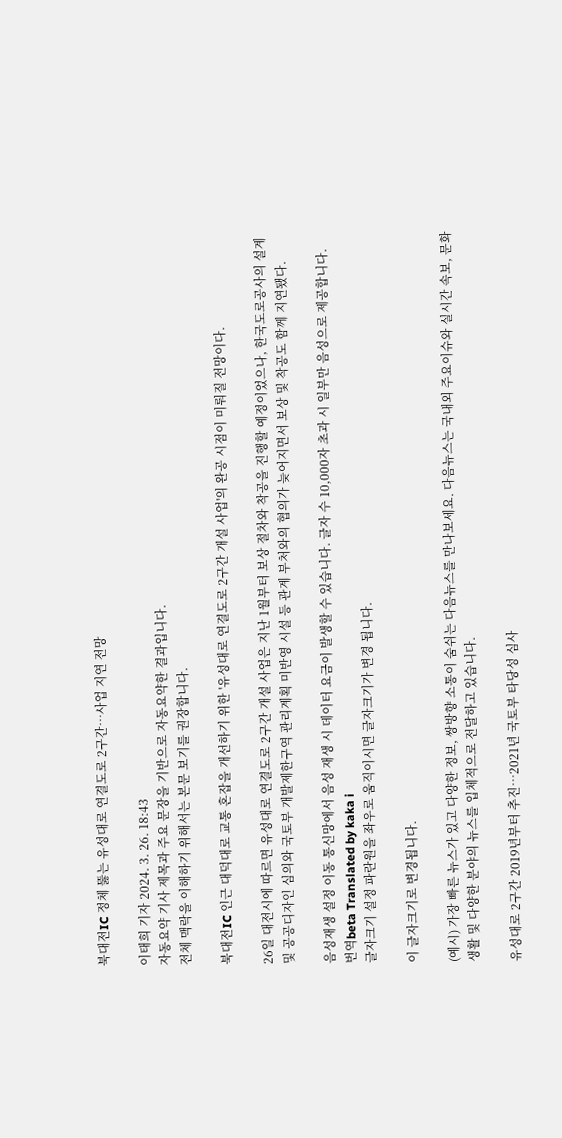북대전IC 정체 뚫는 유성대로 연결도로 2구간…사업 지연 전망

이태희 기자 2024. 3. 26. 18:43
자동요약 기사 제목과 주요 문장을 기반으로 자동요약한 결과입니다.
전체 맥락을 이해하기 위해서는 본문 보기를 권장합니다.

북대전IC 인근 대덕대로 교통 혼잡을 개선하기 위한 '유성대로 연결도로 2구간 개설 사업'의 완공 시점이 미뤄질 전망이다.

26일 대전시에 따르면 유성대로 연결도로 2구간 개설 사업은 지난 1월부터 보상 절차와 착공을 진행할 예정이었으나, 한국도로공사의 설계 및 공공디자인 심의와 국토부 개발제한구역 관리계획 미반영 시설 등 관계 부처와의 협의가 늦어지면서 보상 및 착공도 함께 지연됐다.

음성재생 설정 이동 통신망에서 음성 재생 시 데이터 요금이 발생할 수 있습니다. 글자 수 10,000자 초과 시 일부만 음성으로 제공합니다.
번역beta Translated by kaka i
글자크기 설정 파란원을 좌우로 움직이시면 글자크기가 변경 됩니다.

이 글자크기로 변경됩니다.

(예시) 가장 빠른 뉴스가 있고 다양한 정보, 쌍방향 소통이 숨쉬는 다음뉴스를 만나보세요. 다음뉴스는 국내외 주요이슈와 실시간 속보, 문화생활 및 다양한 분야의 뉴스를 입체적으로 전달하고 있습니다.

유성대로 2구간 2019년부터 추진…2021년 국토부 타당성 심사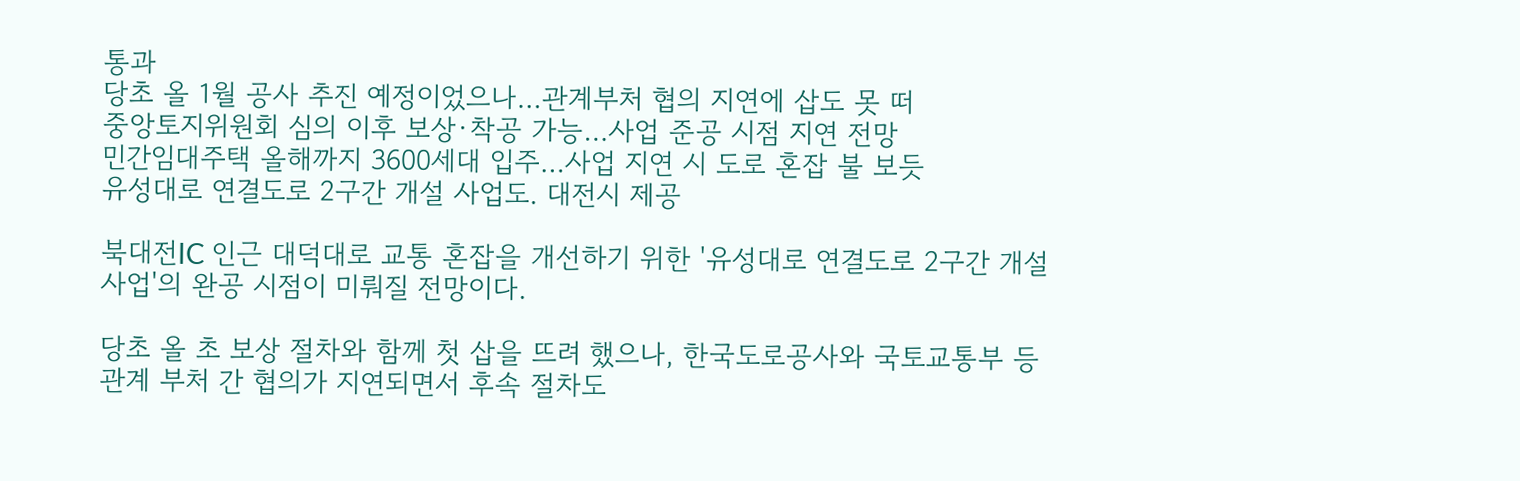통과
당초 올 1월 공사 추진 예정이었으나…관계부처 협의 지연에 삽도 못 떠
중앙토지위원회 심의 이후 보상·착공 가능…사업 준공 시점 지연 전망
민간임대주택 올해까지 3600세대 입주…사업 지연 시 도로 혼잡 불 보듯
유성대로 연결도로 2구간 개설 사업도. 대전시 제공

북대전IC 인근 대덕대로 교통 혼잡을 개선하기 위한 '유성대로 연결도로 2구간 개설 사업'의 완공 시점이 미뤄질 전망이다.

당초 올 초 보상 절차와 함께 첫 삽을 뜨려 했으나, 한국도로공사와 국토교통부 등 관계 부처 간 협의가 지연되면서 후속 절차도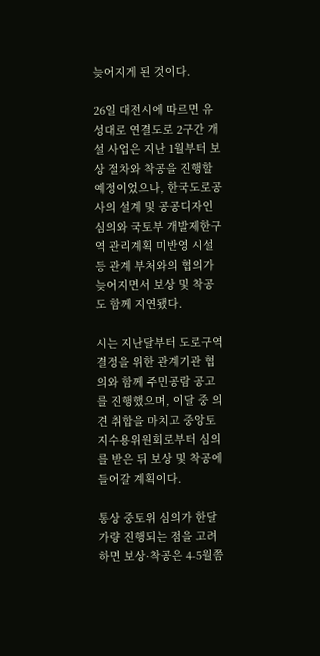늦어지게 된 것이다.

26일 대전시에 따르면 유성대로 연결도로 2구간 개설 사업은 지난 1월부터 보상 절차와 착공을 진행할 예정이었으나, 한국도로공사의 설계 및 공공디자인 심의와 국토부 개발제한구역 관리계획 미반영 시설 등 관계 부처와의 협의가 늦어지면서 보상 및 착공도 함께 지연됐다.

시는 지난달부터 도로구역결정을 위한 관계기관 협의와 함께 주민공람 공고를 진행했으며, 이달 중 의견 취합을 마치고 중앙토지수용위원회로부터 심의를 받은 뒤 보상 및 착공에 들어갈 계획이다.

통상 중토위 심의가 한달 가량 진행되는 점을 고려하면 보상·착공은 4-5월쯤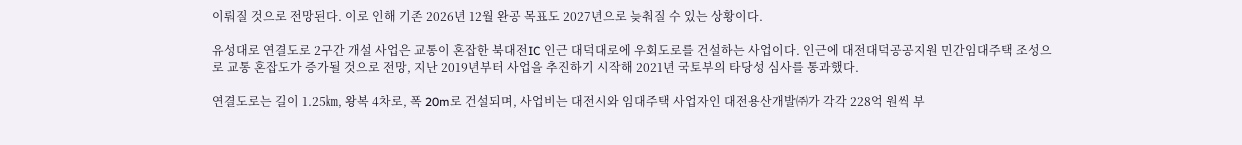이뤄질 것으로 전망된다. 이로 인해 기존 2026년 12월 완공 목표도 2027년으로 늦춰질 수 있는 상황이다.

유성대로 연결도로 2구간 개설 사업은 교통이 혼잡한 북대전IC 인근 대덕대로에 우회도로를 건설하는 사업이다. 인근에 대전대덕공공지원 민간임대주택 조성으로 교통 혼잡도가 증가될 것으로 전망, 지난 2019년부터 사업을 추진하기 시작해 2021년 국토부의 타당성 심사를 통과했다.

연결도로는 길이 1.25㎞, 왕복 4차로, 폭 20m로 건설되며, 사업비는 대전시와 임대주택 사업자인 대전용산개발㈜가 각각 228억 원씩 부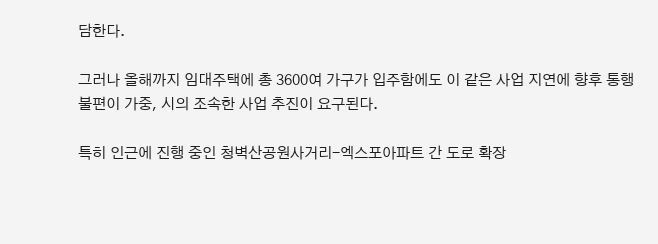담한다.

그러나 올해까지 임대주택에 총 3600여 가구가 입주함에도 이 같은 사업 지연에 향후 통행 불편이 가중, 시의 조속한 사업 추진이 요구된다.

특히 인근에 진행 중인 청벽산공원사거리-엑스포아파트 간 도로 확장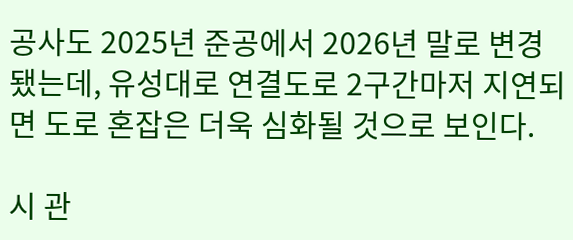공사도 2025년 준공에서 2026년 말로 변경됐는데, 유성대로 연결도로 2구간마저 지연되면 도로 혼잡은 더욱 심화될 것으로 보인다.

시 관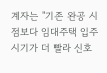계자는 "기존 완공 시점보다 임대주택 입주 시기가 더 빨라 신호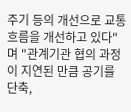주기 등의 개선으로 교통 흐름을 개선하고 있다"며 "관계기관 협의 과정이 지연된 만큼 공기를 단축,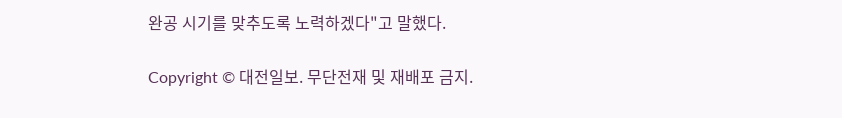완공 시기를 맞추도록 노력하겠다"고 말했다.

Copyright © 대전일보. 무단전재 및 재배포 금지.